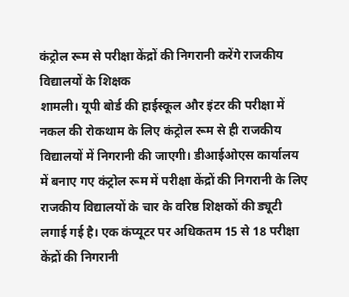कंट्रोल रूम से परीक्षा केंद्रों की निगरानी करेंगे राजकीय विद्यालयों के शिक्षक
शामली। यूपी बोर्ड की हाईस्कूल और इंटर की परीक्षा में नकल की रोकथाम के लिए कंट्रोल रूम से ही राजकीय विद्यालयों में निगरानी की जाएगी। डीआईओएस कार्यालय में बनाए गए कंट्रोल रूम में परीक्षा केंद्रों की निगरानी के लिए राजकीय विद्यालयों के चार के वरिष्ठ शिक्षकों की ड्यूटी लगाई गई है। एक कंप्यूटर पर अधिकतम 15 से 18 परीक्षा केंद्रों की निगरानी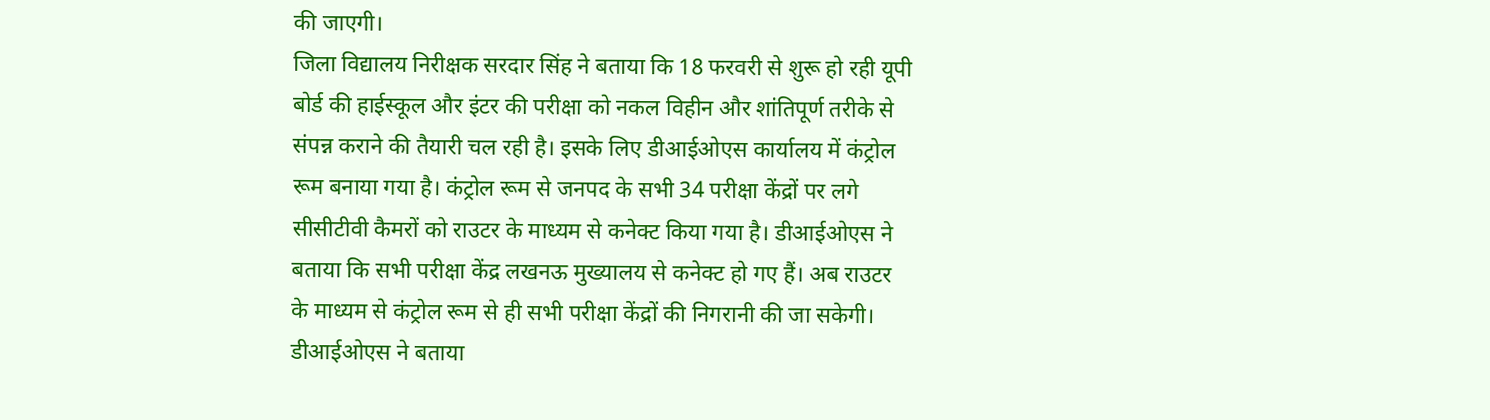की जाएगी।
जिला विद्यालय निरीक्षक सरदार सिंह ने बताया कि 18 फरवरी से शुरू हो रही यूपी बोर्ड की हाईस्कूल और इंटर की परीक्षा को नकल विहीन और शांतिपूर्ण तरीके से संपन्न कराने की तैयारी चल रही है। इसके लिए डीआईओएस कार्यालय में कंट्रोल रूम बनाया गया है। कंट्रोल रूम से जनपद के सभी 34 परीक्षा केंद्रों पर लगे सीसीटीवी कैमरों को राउटर के माध्यम से कनेक्ट किया गया है। डीआईओएस ने बताया कि सभी परीक्षा केंद्र लखनऊ मुख्यालय से कनेक्ट हो गए हैं। अब राउटर के माध्यम से कंट्रोल रूम से ही सभी परीक्षा केंद्रों की निगरानी की जा सकेगी। डीआईओएस ने बताया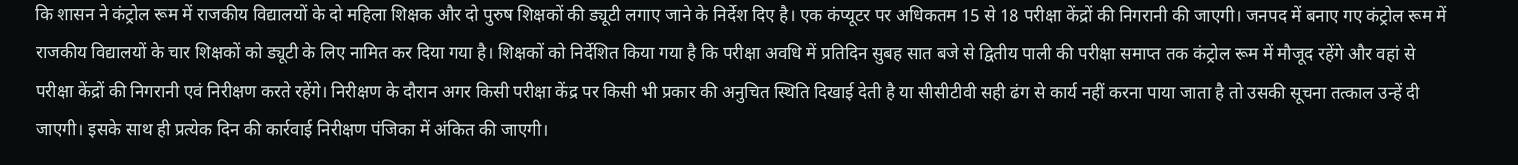कि शासन ने कंट्रोल रूम में राजकीय विद्यालयों के दो महिला शिक्षक और दो पुरुष शिक्षकों की ड्यूटी लगाए जाने के निर्देश दिए है। एक कंप्यूटर पर अधिकतम 15 से 18 परीक्षा केंद्रों की निगरानी की जाएगी। जनपद में बनाए गए कंट्रोल रूम में राजकीय विद्यालयों के चार शिक्षकों को ड्यूटी के लिए नामित कर दिया गया है। शिक्षकों को निर्देशित किया गया है कि परीक्षा अवधि में प्रतिदिन सुबह सात बजे से द्वितीय पाली की परीक्षा समाप्त तक कंट्रोल रूम में मौजूद रहेंगे और वहां से परीक्षा केंद्रों की निगरानी एवं निरीक्षण करते रहेंगे। निरीक्षण के दौरान अगर किसी परीक्षा केंद्र पर किसी भी प्रकार की अनुचित स्थिति दिखाई देती है या सीसीटीवी सही ढंग से कार्य नहीं करना पाया जाता है तो उसकी सूचना तत्काल उन्हें दी जाएगी। इसके साथ ही प्रत्येक दिन की कार्रवाई निरीक्षण पंजिका में अंकित की जाएगी।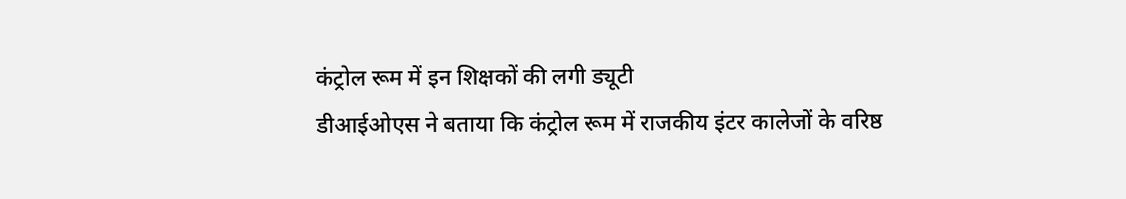कंट्रोल रूम में इन शिक्षकों की लगी ड्यूटी
डीआईओएस ने बताया कि कंट्रोल रूम में राजकीय इंटर कालेजों के वरिष्ठ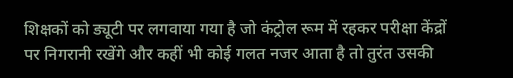शिक्षकों को ड्यूटी पर लगवाया गया है जो कंट्रोल रूम में रहकर परीक्षा केंद्रों पर निगरानी रखेंगे और कहीं भी कोई गलत नजर आता है तो तुरंत उसकी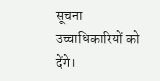सूचना उच्चाधिकारियों को देंगे।